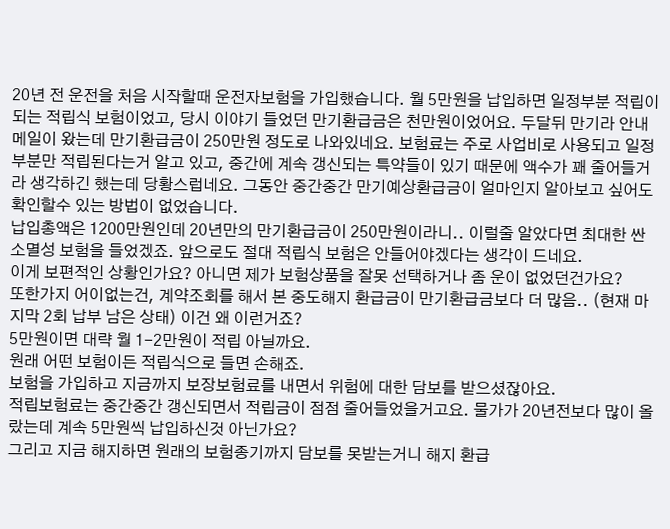20년 전 운전을 처음 시작할때 운전자보험을 가입했습니다. 월 5만원을 납입하면 일정부분 적립이 되는 적립식 보험이었고, 당시 이야기 들었던 만기환급금은 천만원이었어요. 두달뒤 만기라 안내메일이 왔는데 만기환급금이 250만원 정도로 나와있네요. 보험료는 주로 사업비로 사용되고 일정부분만 적립된다는거 알고 있고, 중간에 계속 갱신되는 특약들이 있기 때문에 액수가 꽤 줄어들거라 생각하긴 했는데 당황스럽네요. 그동안 중간중간 만기예상환급금이 얼마인지 알아보고 싶어도 확인할수 있는 방법이 없었습니다.
납입총액은 1200만원인데 20년만의 만기환급금이 250만원이라니.. 이럴줄 알았다면 최대한 싼 소멸성 보험을 들었겠죠. 앞으로도 절대 적립식 보험은 안들어야겠다는 생각이 드네요.
이게 보편적인 상황인가요? 아니면 제가 보험상품을 잘못 선택하거나 좀 운이 없었던건가요?
또한가지 어이없는건, 계약조회를 해서 본 중도해지 환급금이 만기환급금보다 더 많음.. (현재 마지막 2회 납부 남은 상태) 이건 왜 이런거죠?
5만원이면 대략 월 1-2만원이 적립 아닐까요.
원래 어떤 보험이든 적립식으로 들면 손해죠.
보험을 가입하고 지금까지 보장보험료를 내면서 위험에 대한 담보를 받으셨잖아요.
적립보험료는 중간중간 갱신되면서 적립금이 점점 줄어들었을거고요. 물가가 20년전보다 많이 올랐는데 계속 5만원씩 납입하신것 아닌가요?
그리고 지금 해지하면 원래의 보험종기까지 담보를 못받는거니 해지 환급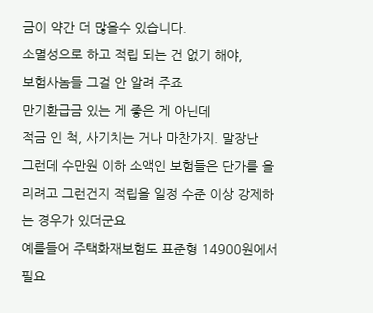금이 약간 더 많을수 있습니다.
소멸성으로 하고 적립 되는 건 없기 해야,
보험사놈들 그걸 안 알려 주죠
만기환급금 있는 게 좋은 게 아닌데
적금 인 척, 사기치는 거나 마찬가지. 말장난
그런데 수만원 이하 소액인 보험들은 단가를 올리려고 그런건지 적립을 일정 수준 이상 강제하는 경우가 있더군요
예를들어 주택화재보험도 표준형 14900원에서 필요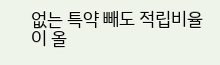없는 특약 빼도 적립비율이 올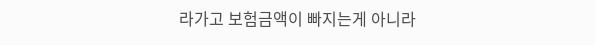라가고 보험금액이 빠지는게 아니라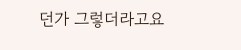던가 그렇더라고요